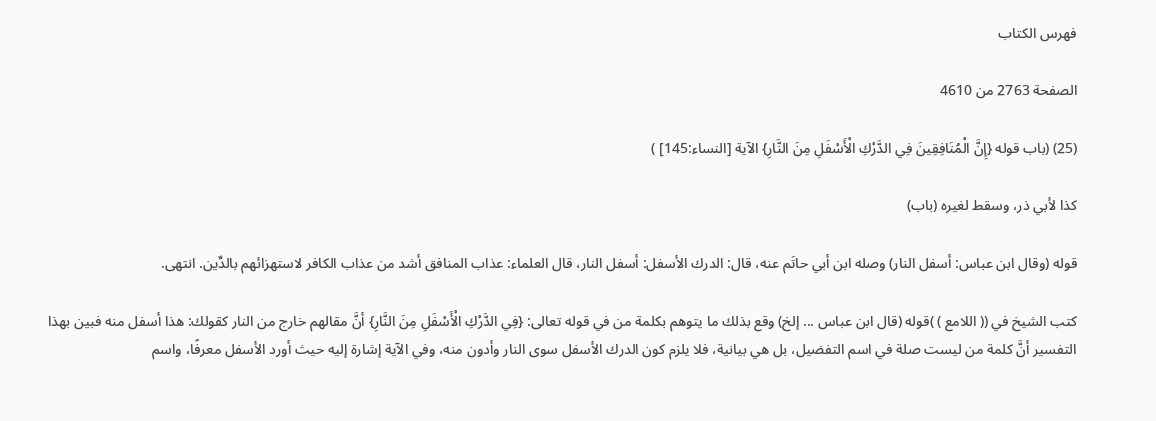فهرس الكتاب

الصفحة 2763 من 4610

(25) (باب قوله {إِنَّ الْمُنَافِقِينَ فِي الدَّرْكِ الْأَسْفَلِ مِنَ النَّارِ} الآية [النساء:145] )

كذا لأبي ذر، وسقط لغيره (باب)

قوله (وقال ابن عباس: أسفل النار) وصله ابن أبي حاتَم عنه، قال: الدرك الأسفل: أسفل النار، قال العلماء: عذاب المنافق أشد من عذاب الكافر لاستهزائهم بالدِّين. انتهى.

كتب الشيخ في (( اللامع ) )قوله (قال ابن عباس ... إلخ) وقع بذلك ما يتوهم بكلمة من في قوله تعالى: {فِي الدَّرْكِ الْأَسْفَلِ مِنَ النَّارِ} أنَّ مقالهم خارج من النار كقولك: هذا أسفل منه فبين بهذا التفسير أنَّ كلمة من ليست صلة في اسم التفضيل، بل هي بيانية، فلا يلزم كون الدرك الأسفل سوى النار وأدون منه، وفي الآية إشارة إليه حيث أورد الأسفل معرفًا، واسم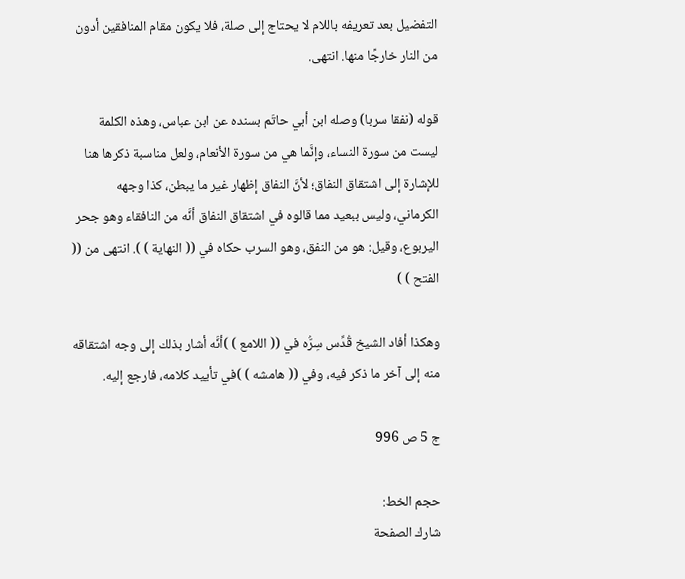التفضيل بعد تعريفه باللام لا يحتاج إلى صلة، فلا يكون مقام المنافقين أدون من النار خارجًا منها. انتهى.

قوله (نفقا سربا) وصله ابن أبي حاتَم بسنده عن ابن عباس، وهذه الكلمة ليست من سورة النساء، وإنَّما هي من سورة الأنعام، ولعل مناسبة ذكرها هنا للإشارة إلى اشتقاق النفاق؛ لأنَّ النفاق إظهار غير ما يبطن، كذا وجهه الكرماني، وليس ببعيد مما قالوه في اشتقاق النفاق أنَّه من النافقاء وهو جحر اليربوع، وقيل: هو من النفق، وهو السرب حكاه في (( النهاية ) ). انتهى من (( الفتح ) )

وهكذا أفاد الشيخ قُدِّس سِرُّه في (( اللامع ) )أنَّه أشار بذلك إلى وجه اشتقاقه منه إلى آخر ما ذكر فيه، وفي (( هامشه ) )في تأييد كلامه، فارجع إليه.

ج 5 ص 996

حجم الخط:
شارك الصفحة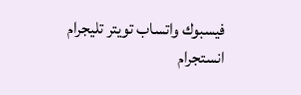فيسبوك واتساب تويتر تليجرام انستجرام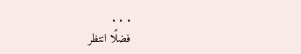. . .
فضلًا انتظر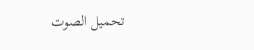تحميل الصوت